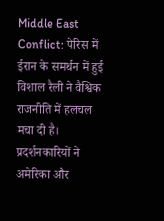Middle East Conflict: पेरिस में ईरान के समर्थन में हुई विशाल रैली ने वैश्विक राजनीति में हलचल मचा दी है। प्रदर्शनकारियों ने अमेरिका और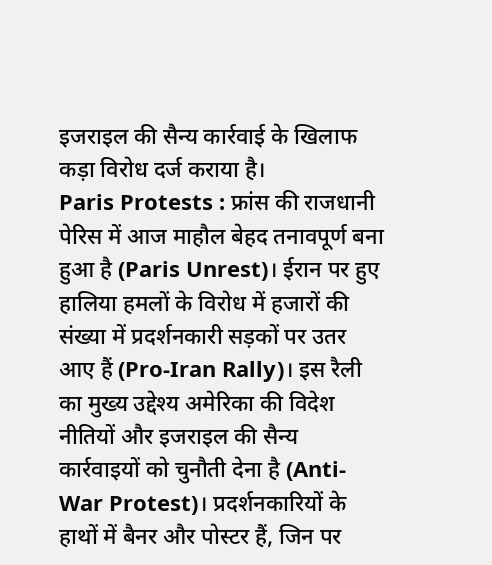इजराइल की सैन्य कार्रवाई के खिलाफ कड़ा विरोध दर्ज कराया है।
Paris Protests : फ्रांस की राजधानी पेरिस में आज माहौल बेहद तनावपूर्ण बना हुआ है (Paris Unrest)। ईरान पर हुए हालिया हमलों के विरोध में हजारों की संख्या में प्रदर्शनकारी सड़कों पर उतर आए हैं (Pro-Iran Rally)। इस रैली का मुख्य उद्देश्य अमेरिका की विदेश नीतियों और इजराइल की सैन्य कार्रवाइयों को चुनौती देना है (Anti-War Protest)। प्रदर्शनकारियों के हाथों में बैनर और पोस्टर हैं, जिन पर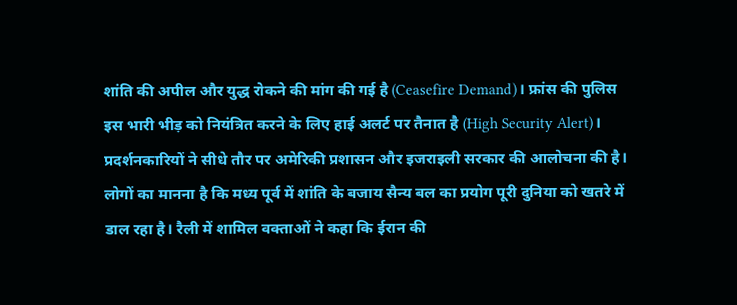शांति की अपील और युद्ध रोकने की मांग की गई है (Ceasefire Demand)। फ्रांस की पुलिस इस भारी भीड़ को नियंत्रित करने के लिए हाई अलर्ट पर तैनात है (High Security Alert)।
प्रदर्शनकारियों ने सीधे तौर पर अमेरिकी प्रशासन और इजराइली सरकार की आलोचना की है। लोगों का मानना है कि मध्य पूर्व में शांति के बजाय सैन्य बल का प्रयोग पूरी दुनिया को खतरे में डाल रहा है। रैली में शामिल वक्ताओं ने कहा कि ईरान की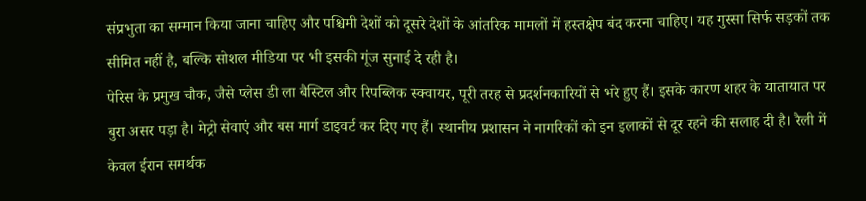संप्रभुता का सम्मान किया जाना चाहिए और पश्चिमी देशों को दूसरे देशों के आंतरिक मामलों में हस्तक्षेप बंद करना चाहिए। यह गुस्सा सिर्फ सड़कों तक सीमित नहीं है, बल्कि सोशल मीडिया पर भी इसकी गूंज सुनाई दे रही है।
पेरिस के प्रमुख चौक, जैसे प्लेस डी ला बैस्टिल और रिपब्लिक स्क्वायर, पूरी तरह से प्रदर्शनकारियों से भरे हुए हैं। इसके कारण शहर के यातायात पर बुरा असर पड़ा है। मेट्रो सेवाएं और बस मार्ग डाइवर्ट कर दिए गए हैं। स्थानीय प्रशासन ने नागरिकों को इन इलाकों से दूर रहने की सलाह दी है। रैली में केवल ईरान समर्थक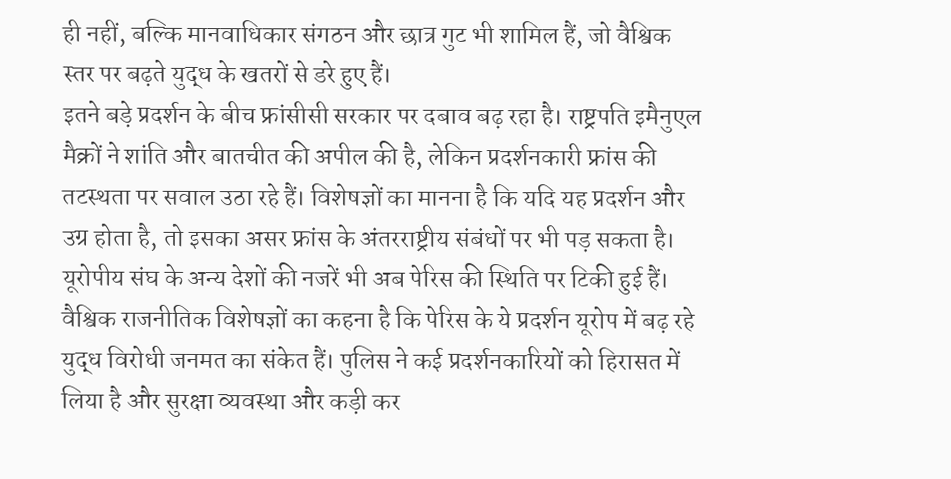ही नहीं, बल्कि मानवाधिकार संगठन और छात्र गुट भी शामिल हैं, जो वैश्विक स्तर पर बढ़ते युद्ध के खतरों से डरे हुए हैं।
इतने बड़े प्रदर्शन के बीच फ्रांसीसी सरकार पर दबाव बढ़ रहा है। राष्ट्रपति इमैनुएल मैक्रों ने शांति और बातचीत की अपील की है, लेकिन प्रदर्शनकारी फ्रांस की तटस्थता पर सवाल उठा रहे हैं। विशेषज्ञों का मानना है कि यदि यह प्रदर्शन और उग्र होता है, तो इसका असर फ्रांस के अंतरराष्ट्रीय संबंधों पर भी पड़ सकता है। यूरोपीय संघ के अन्य देशों की नजरें भी अब पेरिस की स्थिति पर टिकी हुई हैं।
वैश्विक राजनीतिक विशेषज्ञों का कहना है कि पेरिस के ये प्रदर्शन यूरोप में बढ़ रहे युद्ध विरोधी जनमत का संकेत हैं। पुलिस ने कई प्रदर्शनकारियों को हिरासत में लिया है और सुरक्षा व्यवस्था और कड़ी कर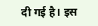दी गई है। इस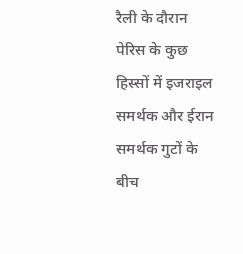रैली के दौरान पेरिस के कुछ हिस्सों में इजराइल समर्थक और ईरान समर्थक गुटों के बीच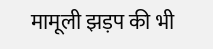मामूली झड़प की भी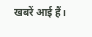खबरें आई हैं।